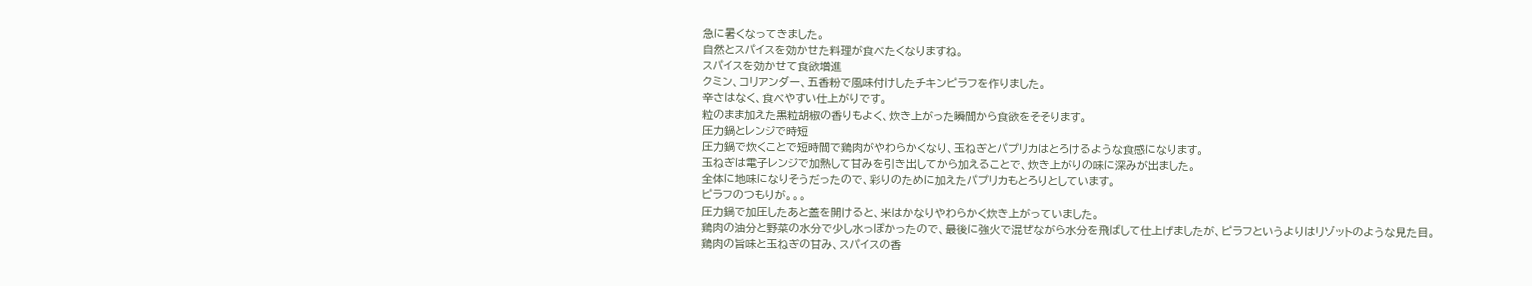急に暑くなってきました。
自然とスパイスを効かせた料理が食べたくなりますね。
スパイスを効かせて食欲増進
クミン、コリアンダー、五香粉で風味付けしたチキンピラフを作りました。
辛さはなく、食べやすい仕上がりです。
粒のまま加えた黒粒胡椒の香りもよく、炊き上がった瞬間から食欲をそそります。
圧力鍋とレンジで時短
圧力鍋で炊くことで短時間で鶏肉がやわらかくなり、玉ねぎとパプリカはとろけるような食感になります。
玉ねぎは電子レンジで加熱して甘みを引き出してから加えることで、炊き上がりの味に深みが出ました。
全体に地味になりそうだったので、彩りのために加えたパプリカもとろりとしています。
ピラフのつもりが。。。
圧力鍋で加圧したあと蓋を開けると、米はかなりやわらかく炊き上がっていました。
鶏肉の油分と野菜の水分で少し水っぽかったので、最後に強火で混ぜながら水分を飛ばして仕上げましたが、ピラフというよりはリゾットのような見た目。
鶏肉の旨味と玉ねぎの甘み、スパイスの香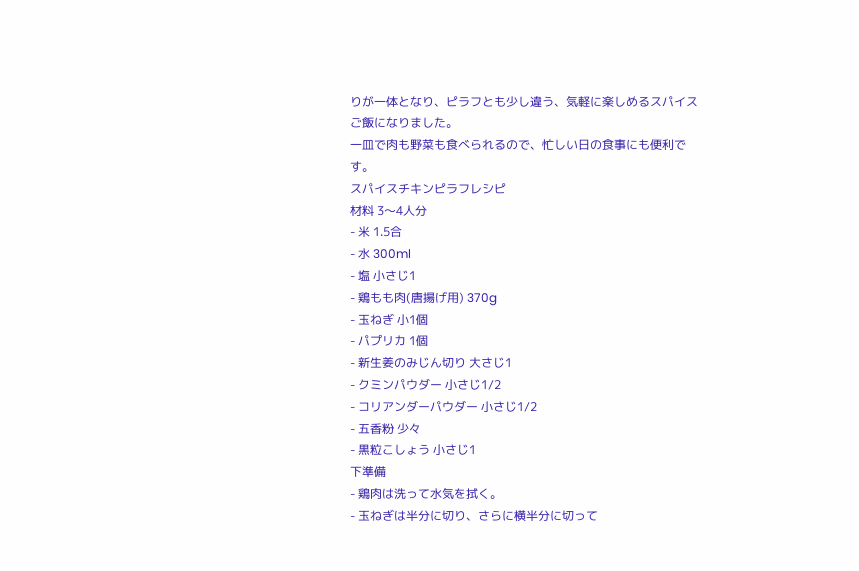りが一体となり、ピラフとも少し違う、気軽に楽しめるスパイスご飯になりました。
一皿で肉も野菜も食べられるので、忙しい日の食事にも便利です。
スパイスチキンピラフレシピ
材料 3〜4人分
- 米 1.5合
- 水 300ml
- 塩 小さじ1
- 鶏もも肉(唐揚げ用) 370g
- 玉ねぎ 小1個
- パプリカ 1個
- 新生姜のみじん切り 大さじ1
- クミンパウダー 小さじ1/2
- コリアンダーパウダー 小さじ1/2
- 五香粉 少々
- 黒粒こしょう 小さじ1
下準備
- 鶏肉は洗って水気を拭く。
- 玉ねぎは半分に切り、さらに横半分に切って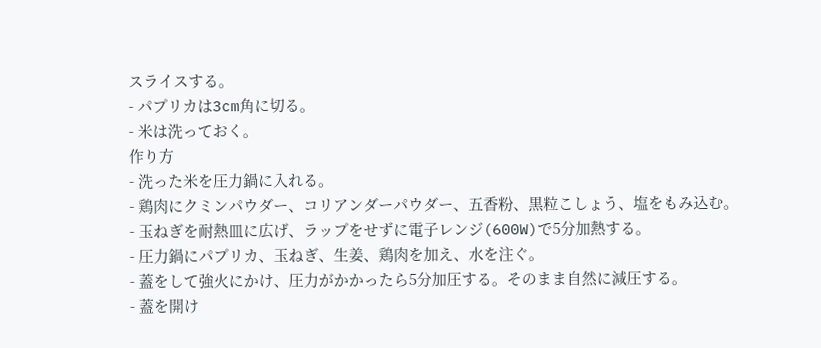スライスする。
- パプリカは3cm角に切る。
- 米は洗っておく。
作り方
- 洗った米を圧力鍋に入れる。
- 鶏肉にクミンパウダー、コリアンダーパウダー、五香粉、黒粒こしょう、塩をもみ込む。
- 玉ねぎを耐熱皿に広げ、ラップをせずに電子レンジ(600W)で5分加熱する。
- 圧力鍋にパプリカ、玉ねぎ、生姜、鶏肉を加え、水を注ぐ。
- 蓋をして強火にかけ、圧力がかかったら5分加圧する。そのまま自然に減圧する。
- 蓋を開け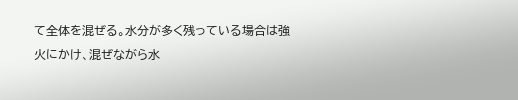て全体を混ぜる。水分が多く残っている場合は強火にかけ、混ぜながら水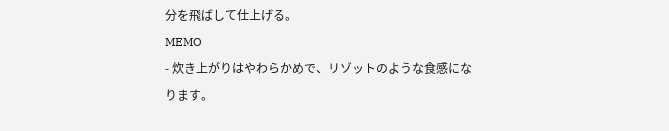分を飛ばして仕上げる。
MEMO
- 炊き上がりはやわらかめで、リゾットのような食感になります。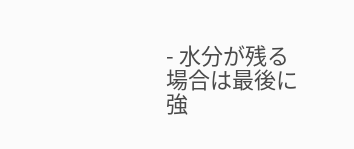- 水分が残る場合は最後に強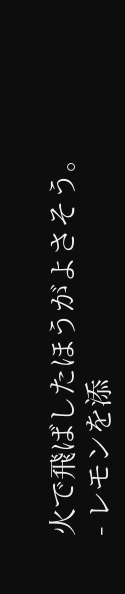火で飛ばしたほうがよさそう。
- レモンを添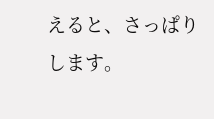えると、さっぱりします。